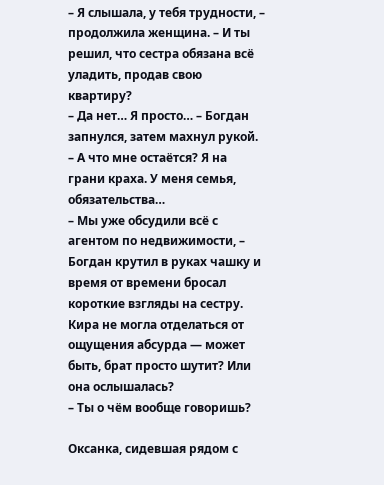– Я слышала, у тебя трудности, – продолжила женщина. – И ты решил, что сестра обязана всё уладить, продав свою квартиру?
– Да нет… Я просто… – Богдан запнулся, затем махнул рукой. – А что мне остаётся? Я на грани краха. У меня семья, обязательства…
– Мы уже обсудили всё с агентом по недвижимости, – Богдан крутил в руках чашку и время от времени бросал короткие взгляды на сестру.
Кира не могла отделаться от ощущения абсурда — может быть, брат просто шутит? Или она ослышалась?
– Ты о чём вообще говоришь?

Оксанка, сидевшая рядом с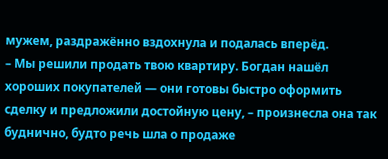мужем, раздражённо вздохнула и подалась вперёд.
– Мы решили продать твою квартиру. Богдан нашёл хороших покупателей — они готовы быстро оформить сделку и предложили достойную цену, – произнесла она так буднично, будто речь шла о продаже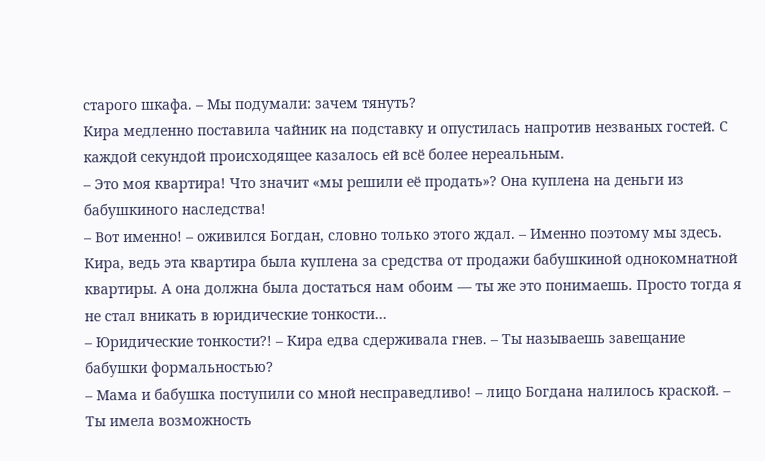старого шкафа. – Мы подумали: зачем тянуть?
Кира медленно поставила чайник на подставку и опустилась напротив незваных гостей. С каждой секундой происходящее казалось ей всё более нереальным.
– Это моя квартира! Что значит «мы решили её продать»? Она куплена на деньги из бабушкиного наследства!
– Вот именно! – оживился Богдан, словно только этого ждал. – Именно поэтому мы здесь. Кира, ведь эта квартира была куплена за средства от продажи бабушкиной однокомнатной квартиры. А она должна была достаться нам обоим — ты же это понимаешь. Просто тогда я не стал вникать в юридические тонкости…
– Юридические тонкости?! – Кира едва сдерживала гнев. – Ты называешь завещание бабушки формальностью?
– Мама и бабушка поступили со мной несправедливо! – лицо Богдана налилось краской. – Ты имела возможность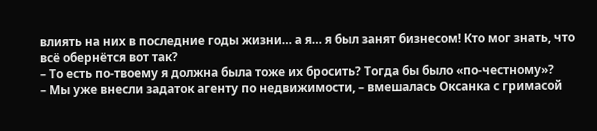влиять на них в последние годы жизни… а я… я был занят бизнесом! Кто мог знать, что всё обернётся вот так?
– То есть по-твоему я должна была тоже их бросить? Тогда бы было «по-честному»?
– Мы уже внесли задаток агенту по недвижимости, – вмешалась Оксанка с гримасой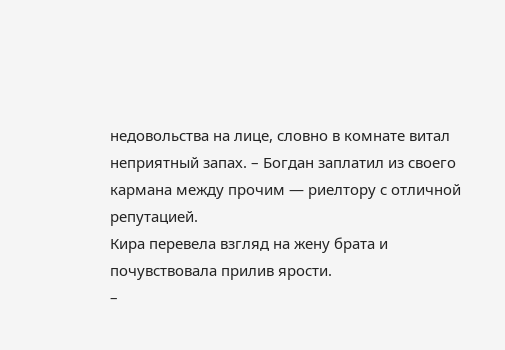недовольства на лице, словно в комнате витал неприятный запах. – Богдан заплатил из своего кармана между прочим — риелтору с отличной репутацией.
Кира перевела взгляд на жену брата и почувствовала прилив ярости.
–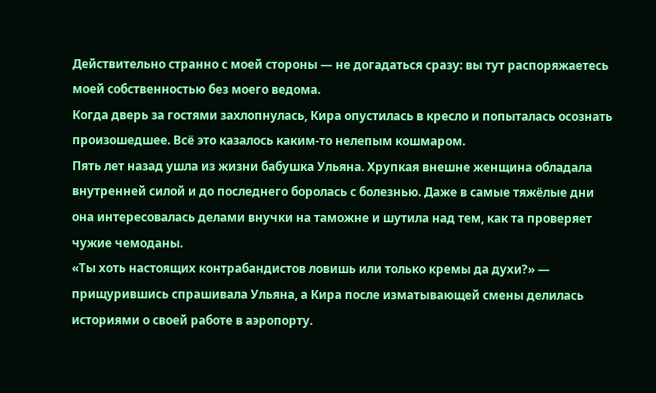Действительно странно с моей стороны — не догадаться сразу: вы тут распоряжаетесь моей собственностью без моего ведома.
Когда дверь за гостями захлопнулась, Кира опустилась в кресло и попыталась осознать произошедшее. Всё это казалось каким-то нелепым кошмаром.
Пять лет назад ушла из жизни бабушка Ульяна. Хрупкая внешне женщина обладала внутренней силой и до последнего боролась с болезнью. Даже в самые тяжёлые дни она интересовалась делами внучки на таможне и шутила над тем, как та проверяет чужие чемоданы.
«Ты хоть настоящих контрабандистов ловишь или только кремы да духи?» — прищурившись спрашивала Ульяна, а Кира после изматывающей смены делилась историями о своей работе в аэропорту.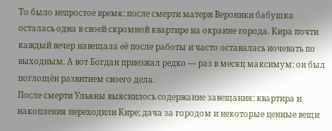То было непростое время: после смерти матери Вероники бабушка осталась одна в своей скромной квартире на окраине города. Кира почти каждый вечер навещала её после работы и часто оставалась ночевать по выходным. А вот Богдан приезжал редко — раз в месяц максимум: он был поглощён развитием своего дела.
После смерти Ульяны выяснилось содержание завещания: квартира и накопления переходили Кире; дача за городом и некоторые ценные вещи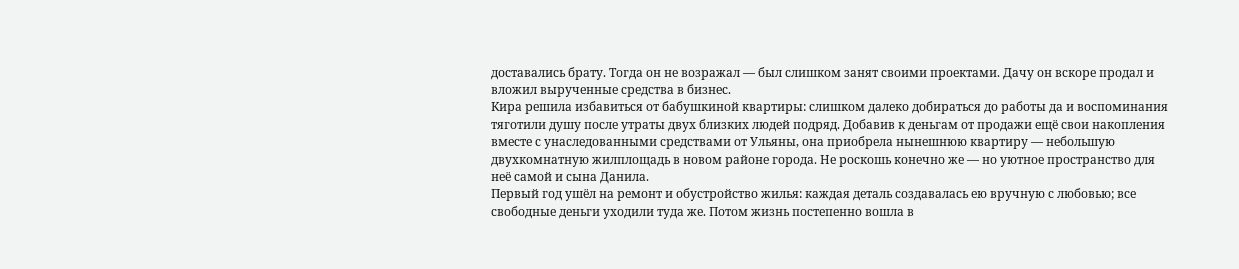доставались брату. Тогда он не возражал — был слишком занят своими проектами. Дачу он вскоре продал и вложил вырученные средства в бизнес.
Кира решила избавиться от бабушкиной квартиры: слишком далеко добираться до работы да и воспоминания тяготили душу после утраты двух близких людей подряд. Добавив к деньгам от продажи ещё свои накопления вместе с унаследованными средствами от Ульяны, она приобрела нынешнюю квартиру — небольшую двухкомнатную жилплощадь в новом районе города. Не роскошь конечно же — но уютное пространство для неё самой и сына Данила.
Первый год ушёл на ремонт и обустройство жилья: каждая деталь создавалась ею вручную с любовью; все свободные деньги уходили туда же. Потом жизнь постепенно вошла в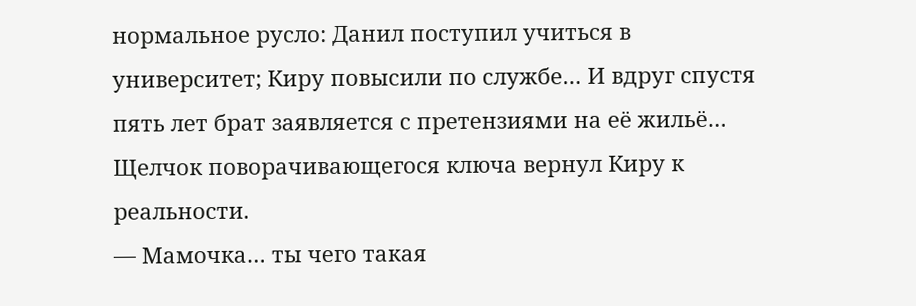нормальное русло: Данил поступил учиться в университет; Киру повысили по службе… И вдруг спустя пять лет брат заявляется с претензиями на её жильё…
Щелчок поворачивающегося ключа вернул Киру к реальности.
— Мамочка… ты чего такая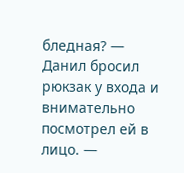бледная? — Данил бросил рюкзак у входа и внимательно посмотрел ей в лицо. —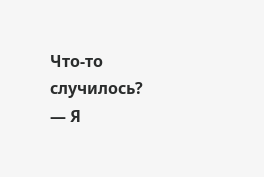Что-то случилось?
— Я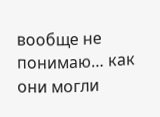вообще не понимаю… как они могли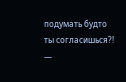подумать будто ты согласишься?! —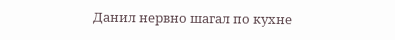Данил нервно шагал по кухне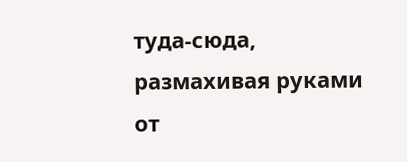туда-сюда, размахивая руками от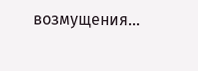возмущения…